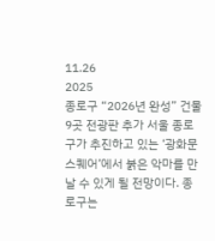11.26
2025
종로구 “2026년 완성” 건물 9곳 전광판 추가 서울 종로구가 추진하고 있는 ‘광화문스퀘어’에서 붉은 악마를 만날 수 있게 될 전망이다. 종로구는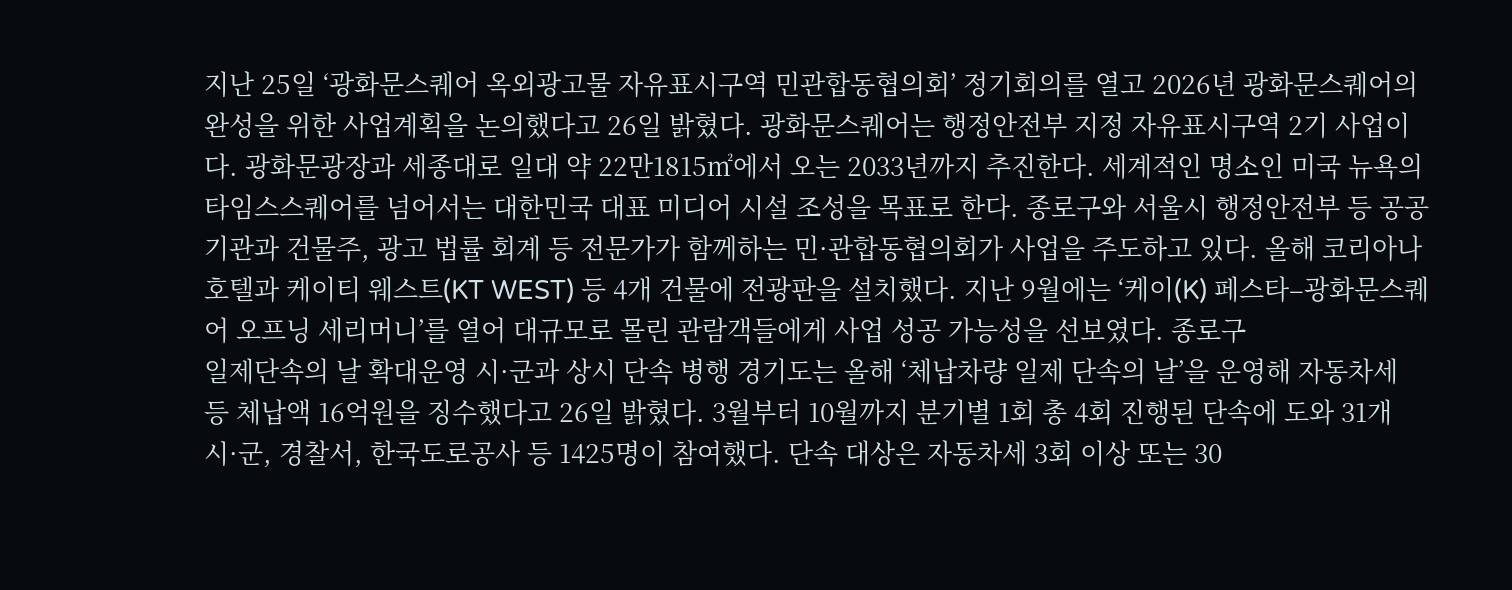지난 25일 ‘광화문스퀘어 옥외광고물 자유표시구역 민관합동협의회’ 정기회의를 열고 2026년 광화문스퀘어의 완성을 위한 사업계획을 논의했다고 26일 밝혔다. 광화문스퀘어는 행정안전부 지정 자유표시구역 2기 사업이다. 광화문광장과 세종대로 일대 약 22만1815㎡에서 오는 2033년까지 추진한다. 세계적인 명소인 미국 뉴욕의 타임스스퀘어를 넘어서는 대한민국 대표 미디어 시설 조성을 목표로 한다. 종로구와 서울시 행정안전부 등 공공기관과 건물주, 광고 법률 회계 등 전문가가 함께하는 민·관합동협의회가 사업을 주도하고 있다. 올해 코리아나호텔과 케이티 웨스트(KT WEST) 등 4개 건물에 전광판을 설치했다. 지난 9월에는 ‘케이(K) 페스타–광화문스퀘어 오프닝 세리머니’를 열어 대규모로 몰린 관람객들에게 사업 성공 가능성을 선보였다. 종로구
일제단속의 날 확대운영 시·군과 상시 단속 병행 경기도는 올해 ‘체납차량 일제 단속의 날’을 운영해 자동차세 등 체납액 16억원을 징수했다고 26일 밝혔다. 3월부터 10월까지 분기별 1회 총 4회 진행된 단속에 도와 31개 시·군, 경찰서, 한국도로공사 등 1425명이 참여했다. 단속 대상은 자동차세 3회 이상 또는 30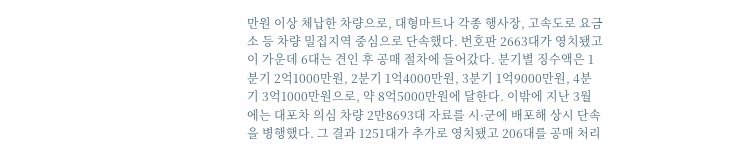만원 이상 체납한 차량으로, 대형마트나 각종 행사장, 고속도로 요금소 등 차량 밀집지역 중심으로 단속했다. 번호판 2663대가 영치됐고 이 가운데 6대는 견인 후 공매 절차에 들어갔다. 분기별 징수액은 1분기 2억1000만원, 2분기 1억4000만원, 3분기 1억9000만원, 4분기 3억1000만원으로, 약 8억5000만원에 달한다. 이밖에 지난 3월에는 대포차 의심 차량 2만8693대 자료를 시·군에 배포해 상시 단속을 병행했다. 그 결과 1251대가 추가로 영치됐고 206대를 공매 처리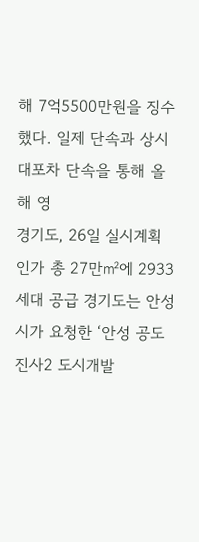해 7억5500만원을 징수했다. 일제 단속과 상시 대포차 단속을 통해 올해 영
경기도, 26일 실시계획 인가 총 27만㎡에 2933세대 공급 경기도는 안성시가 요청한 ‘안성 공도 진사2 도시개발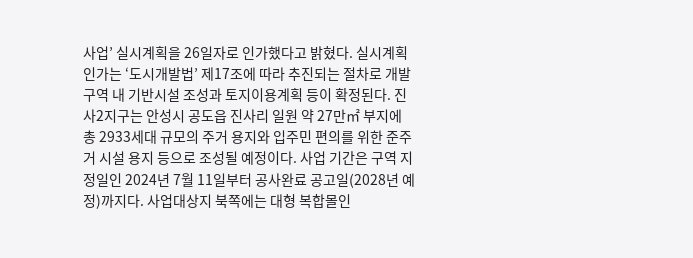사업’ 실시계획을 26일자로 인가했다고 밝혔다. 실시계획 인가는 ‘도시개발법’ 제17조에 따라 추진되는 절차로 개발구역 내 기반시설 조성과 토지이용계획 등이 확정된다. 진사2지구는 안성시 공도읍 진사리 일원 약 27만㎡ 부지에 총 2933세대 규모의 주거 용지와 입주민 편의를 위한 준주거 시설 용지 등으로 조성될 예정이다. 사업 기간은 구역 지정일인 2024년 7월 11일부터 공사완료 공고일(2028년 예정)까지다. 사업대상지 북쪽에는 대형 복합몰인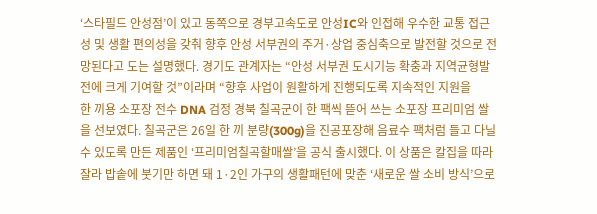‘스타필드 안성점’이 있고 동쪽으로 경부고속도로 안성IC와 인접해 우수한 교통 접근성 및 생활 편의성을 갖춰 향후 안성 서부권의 주거·상업 중심축으로 발전할 것으로 전망된다고 도는 설명했다. 경기도 관계자는 “안성 서부권 도시기능 확충과 지역균형발전에 크게 기여할 것”이라며 “향후 사업이 원활하게 진행되도록 지속적인 지원을
한 끼용 소포장 전수 DNA 검정 경북 칠곡군이 한 팩씩 뜯어 쓰는 소포장 프리미엄 쌀을 선보였다. 칠곡군은 26일 한 끼 분량(300g)을 진공포장해 음료수 팩처럼 들고 다닐 수 있도록 만든 제품인 ‘프리미엄칠곡할매쌀’을 공식 출시했다. 이 상품은 칼집을 따라 잘라 밥솥에 붓기만 하면 돼 1·2인 가구의 생활패턴에 맞춘 ‘새로운 쌀 소비 방식’으로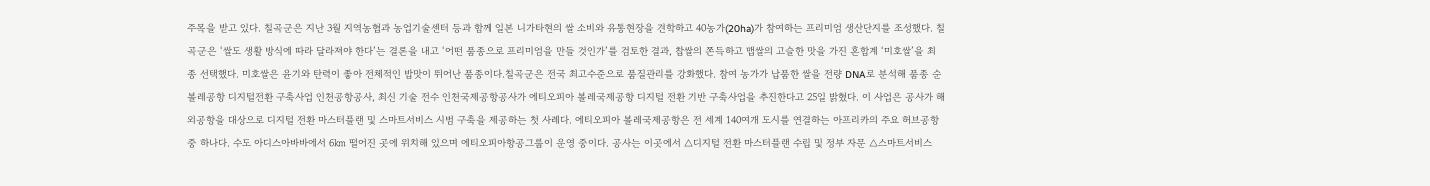주목을 받고 있다. 칠곡군은 지난 3월 지역농협과 농업기술센터 등과 함께 일본 니가타현의 쌀 소비와 유통현장을 견학하고 40농가(20ha)가 참여하는 프리미엄 생산단지를 조성했다. 칠곡군은 ‘쌀도 생활 방식에 따라 달라져야 한다’는 결론을 내고 ‘어떤 품종으로 프리미엄을 만들 것인가’를 검토한 결과, 찹쌀의 쫀득하고 맵쌀의 고슬한 맛을 가진 혼합계 ‘미호쌀’을 최종 선택했다. 미호쌀은 윤기와 탄력이 좋아 전체적인 밥맛이 뛰어난 품종이다.칠곡군은 전국 최고수준으로 품질관리를 강화했다. 참여 농가가 납품한 쌀을 전량 DNA로 분석해 품종 순
볼레공항 디지털전환 구축사업 인천공항공사, 최신 기술 전수 인천국제공항공사가 에티오피아 볼레국제공항 디지털 전환 기반 구축사업을 추진한다고 25일 밝혔다. 이 사업은 공사가 해외공항을 대상으로 디지털 전환 마스터플랜 및 스마트서비스 시범 구축을 제공하는 첫 사례다. 에티오피아 볼레국제공항은 전 세계 140여개 도시를 연결하는 아프리카의 주요 허브공항 중 하나다. 수도 아디스아바바에서 6㎞ 떨어진 곳에 위치해 있으며 에티오피아항공그룹이 운영 중이다. 공사는 이곳에서 △디지털 전환 마스터플랜 수립 및 정부 자문 △스마트서비스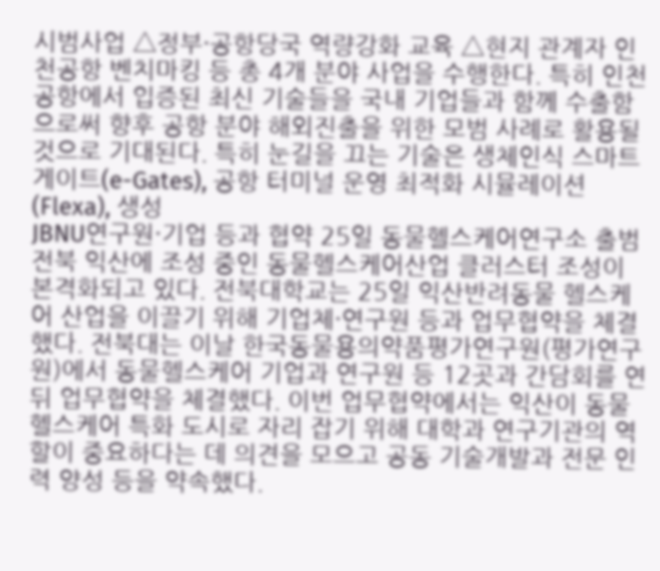시범사업 △정부·공항당국 역량강화 교육 △현지 관계자 인천공항 벤치마킹 등 총 4개 분야 사업을 수행한다. 특히 인천공항에서 입증된 최신 기술들을 국내 기업들과 함께 수출함으로써 향후 공항 분야 해외진출을 위한 모범 사례로 활용될 것으로 기대된다. 특히 눈길을 끄는 기술은 생체인식 스마트게이트(e-Gates), 공항 터미널 운영 최적화 시뮬레이션(Flexa), 생성
JBNU연구원·기업 등과 협약 25일 동물헬스케어연구소 출범 전북 익산에 조성 중인 동물헬스케어산업 클러스터 조성이 본격화되고 있다. 전북대학교는 25일 익산반려동물 헬스케어 산업을 이끌기 위해 기업체·연구원 등과 업무협약을 체결했다. 전북대는 이날 한국동물용의약품평가연구원(평가연구원)에서 동물헬스케어 기업과 연구원 등 12곳과 간담회를 연 뒤 업무협약을 체결했다. 이번 업무협약에서는 익산이 동물헬스케어 특화 도시로 자리 잡기 위해 대학과 연구기관의 역할이 중요하다는 데 의견을 모으고 공동 기술개발과 전문 인력 양성 등을 약속했다.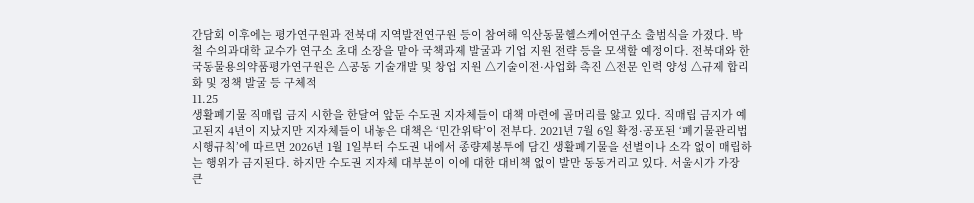간담회 이후에는 평가연구원과 전북대 지역발전연구원 등이 참여해 익산동물헬스케어연구소 출범식을 가졌다. 박 철 수의과대학 교수가 연구소 초대 소장을 맡아 국책과제 발굴과 기업 지원 전략 등을 모색할 예정이다. 전북대와 한국동물용의약품평가연구원은 △공동 기술개발 및 창업 지원 △기술이전·사업화 촉진 △전문 인력 양성 △규제 합리화 및 정책 발굴 등 구체적
11.25
생활폐기물 직매립 금지 시한을 한달여 앞둔 수도권 지자체들이 대책 마련에 골머리를 앓고 있다. 직매립 금지가 예고된지 4년이 지났지만 지자체들이 내놓은 대책은 ‘민간위탁’이 전부다. 2021년 7월 6일 확정·공포된 ‘폐기물관리법 시행규칙’에 따르면 2026년 1월 1일부터 수도권 내에서 종량제봉투에 담긴 생활폐기물을 선별이나 소각 없이 매립하는 행위가 금지된다. 하지만 수도권 지자체 대부분이 이에 대한 대비책 없이 발만 동동거리고 있다. 서울시가 가장 큰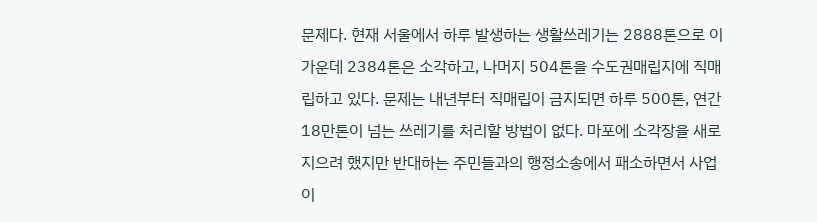문제다. 현재 서울에서 하루 발생하는 생활쓰레기는 2888톤으로 이 가운데 2384톤은 소각하고, 나머지 504톤을 수도권매립지에 직매립하고 있다. 문제는 내년부터 직매립이 금지되면 하루 500톤, 연간 18만톤이 넘는 쓰레기를 처리할 방법이 없다. 마포에 소각장을 새로 지으려 했지만 반대하는 주민들과의 행정소송에서 패소하면서 사업이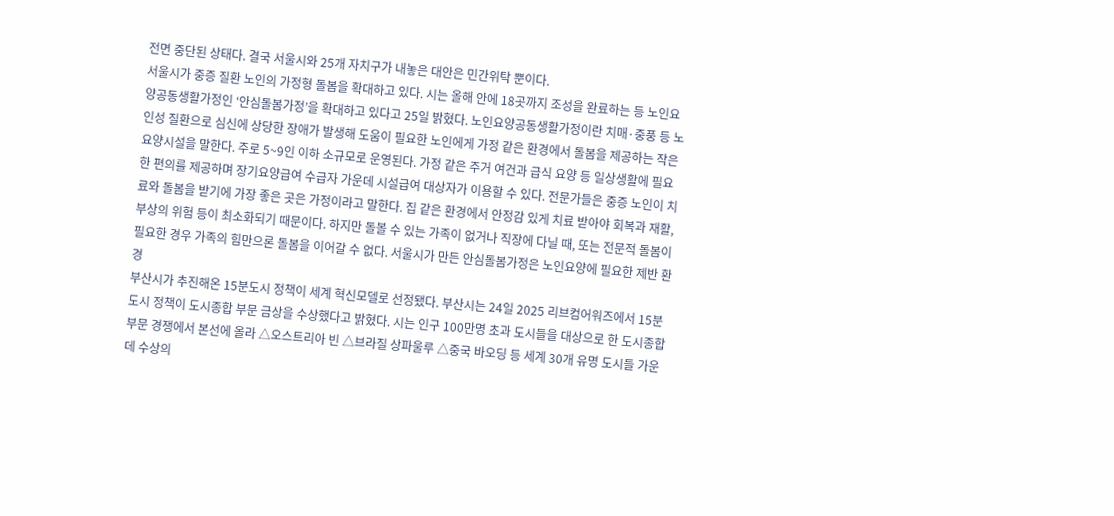전면 중단된 상태다. 결국 서울시와 25개 자치구가 내놓은 대안은 민간위탁 뿐이다.
서울시가 중증 질환 노인의 가정형 돌봄을 확대하고 있다. 시는 올해 안에 18곳까지 조성을 완료하는 등 노인요양공동생활가정인 ‘안심돌봄가정’을 확대하고 있다고 25일 밝혔다. 노인요양공동생활가정이란 치매·중풍 등 노인성 질환으로 심신에 상당한 장애가 발생해 도움이 필요한 노인에게 가정 같은 환경에서 돌봄을 제공하는 작은 요양시설을 말한다. 주로 5~9인 이하 소규모로 운영된다. 가정 같은 주거 여건과 급식 요양 등 일상생활에 필요한 편의를 제공하며 장기요양급여 수급자 가운데 시설급여 대상자가 이용할 수 있다. 전문가들은 중증 노인이 치료와 돌봄을 받기에 가장 좋은 곳은 가정이라고 말한다. 집 같은 환경에서 안정감 있게 치료 받아야 회복과 재활, 부상의 위험 등이 최소화되기 때문이다. 하지만 돌볼 수 있는 가족이 없거나 직장에 다닐 때, 또는 전문적 돌봄이 필요한 경우 가족의 힘만으론 돌봄을 이어갈 수 없다. 서울시가 만든 안심돌봄가정은 노인요양에 필요한 제반 환경
부산시가 추진해온 15분도시 정책이 세계 혁신모델로 선정됐다. 부산시는 24일 2025 리브컴어워즈에서 15분도시 정책이 도시종합 부문 금상을 수상했다고 밝혔다. 시는 인구 100만명 초과 도시들을 대상으로 한 도시종합 부문 경쟁에서 본선에 올라 △오스트리아 빈 △브라질 상파울루 △중국 바오딩 등 세계 30개 유명 도시들 가운데 수상의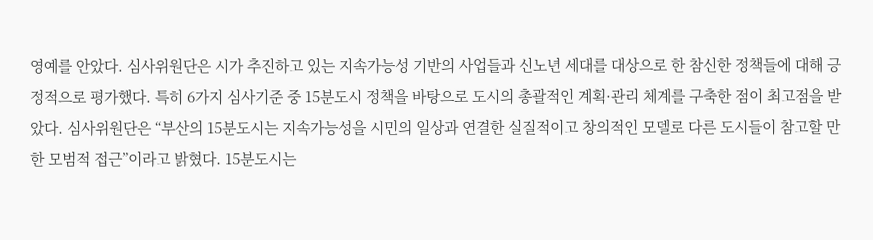영예를 안았다. 심사위원단은 시가 추진하고 있는 지속가능성 기반의 사업들과 신노년 세대를 대상으로 한 참신한 정책들에 대해 긍정적으로 평가했다. 특히 6가지 심사기준 중 15분도시 정책을 바탕으로 도시의 총괄적인 계획·관리 체계를 구축한 점이 최고점을 받았다. 심사위원단은 “부산의 15분도시는 지속가능성을 시민의 일상과 연결한 실질적이고 창의적인 모델로 다른 도시들이 참고할 만한 모범적 접근”이라고 밝혔다. 15분도시는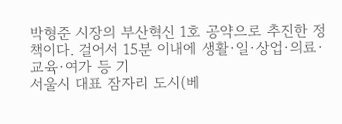박형준 시장의 부산혁신 1호 공약으로 추진한 정책이다. 걸어서 15분 이내에 생활·일·상업·의료·교육·여가 등 기
서울시 대표 잠자리 도시(베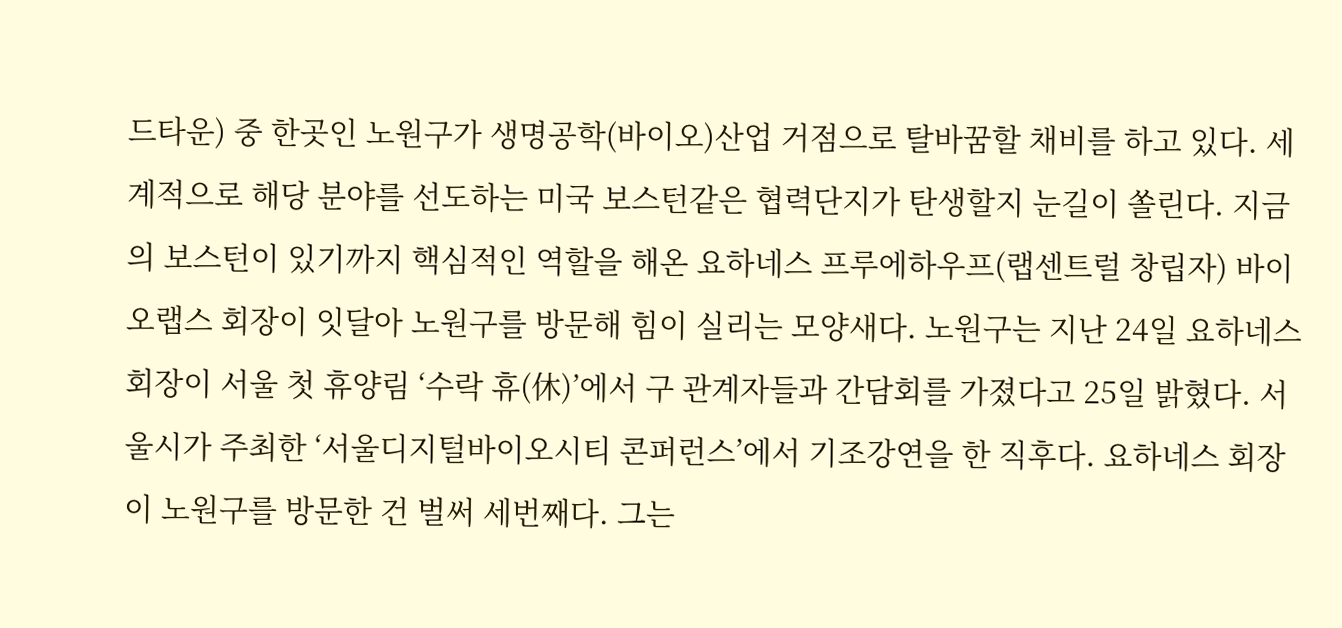드타운) 중 한곳인 노원구가 생명공학(바이오)산업 거점으로 탈바꿈할 채비를 하고 있다. 세계적으로 해당 분야를 선도하는 미국 보스턴같은 협력단지가 탄생할지 눈길이 쏠린다. 지금의 보스턴이 있기까지 핵심적인 역할을 해온 요하네스 프루에하우프(랩센트럴 창립자) 바이오랩스 회장이 잇달아 노원구를 방문해 힘이 실리는 모양새다. 노원구는 지난 24일 요하네스 회장이 서울 첫 휴양림 ‘수락 휴(休)’에서 구 관계자들과 간담회를 가졌다고 25일 밝혔다. 서울시가 주최한 ‘서울디지털바이오시티 콘퍼런스’에서 기조강연을 한 직후다. 요하네스 회장이 노원구를 방문한 건 벌써 세번째다. 그는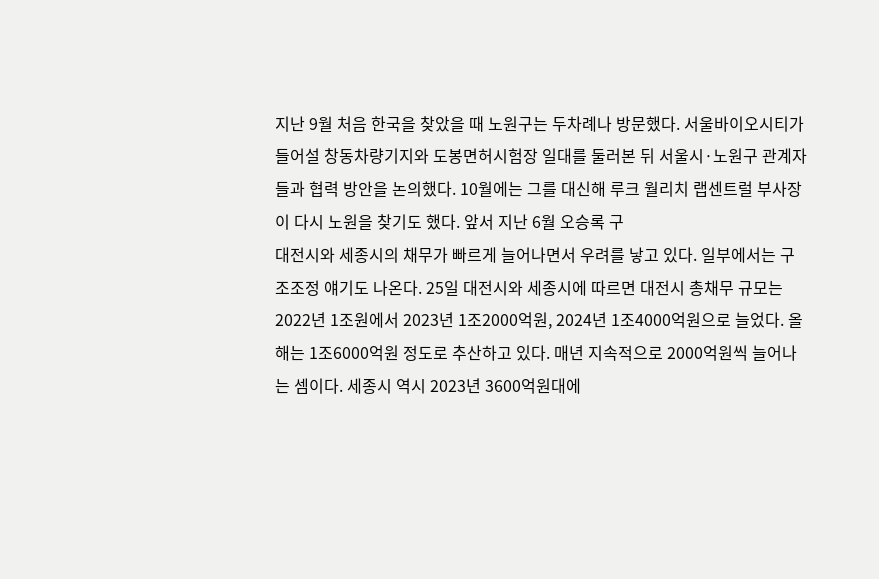지난 9월 처음 한국을 찾았을 때 노원구는 두차례나 방문했다. 서울바이오시티가 들어설 창동차량기지와 도봉면허시험장 일대를 둘러본 뒤 서울시·노원구 관계자들과 협력 방안을 논의했다. 10월에는 그를 대신해 루크 월리치 랩센트럴 부사장이 다시 노원을 찾기도 했다. 앞서 지난 6월 오승록 구
대전시와 세종시의 채무가 빠르게 늘어나면서 우려를 낳고 있다. 일부에서는 구조조정 얘기도 나온다. 25일 대전시와 세종시에 따르면 대전시 총채무 규모는 2022년 1조원에서 2023년 1조2000억원, 2024년 1조4000억원으로 늘었다. 올해는 1조6000억원 정도로 추산하고 있다. 매년 지속적으로 2000억원씩 늘어나는 셈이다. 세종시 역시 2023년 3600억원대에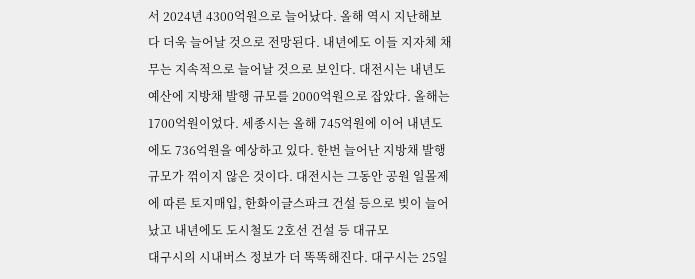서 2024년 4300억원으로 늘어났다. 올해 역시 지난해보다 더욱 늘어날 것으로 전망된다. 내년에도 이들 지자체 채무는 지속적으로 늘어날 것으로 보인다. 대전시는 내년도 예산에 지방채 발행 규모를 2000억원으로 잡았다. 올해는 1700억원이었다. 세종시는 올해 745억원에 이어 내년도에도 736억원을 예상하고 있다. 한번 늘어난 지방채 발행 규모가 꺾이지 않은 것이다. 대전시는 그동안 공원 일몰제에 따른 토지매입, 한화이글스파크 건설 등으로 빚이 늘어났고 내년에도 도시철도 2호선 건설 등 대규모
대구시의 시내버스 정보가 더 똑똑해진다. 대구시는 25일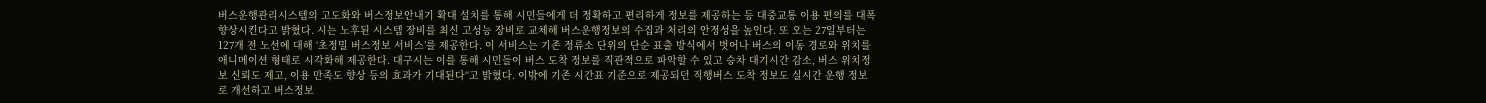버스운행관리시스템의 고도화와 버스정보안내기 확대 설치를 통해 시민들에게 더 정확하고 편리하게 정보를 제공하는 등 대중교통 이용 편의를 대폭 향상시킨다고 밝혔다. 시는 노후된 시스템 장비를 최신 고성능 장비로 교체해 버스운행정보의 수집과 처리의 안정성을 높인다. 또 오는 27일부터는 127개 전 노선에 대해 ‘초정밀 버스정보 서비스’를 제공한다. 이 서비스는 기존 정류소 단위의 단순 표출 방식에서 벗어나 버스의 이동 경로와 위치를 애니메이션 형태로 시각화해 제공한다. 대구시는 이를 통해 시민들이 버스 도착 정보를 직관적으로 파악할 수 있고 승차 대기시간 감소, 버스 위치정보 신뢰도 제고, 이용 만족도 향상 등의 효과가 기대된다“고 밝혔다. 이밖에 기존 시간표 기준으로 제공되던 직행버스 도착 정보도 실시간 운행 정보로 개선하고 버스정보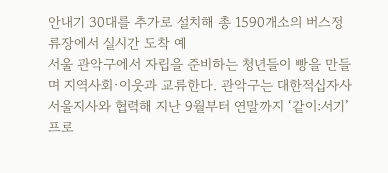안내기 30대를 추가로 설치해 총 1590개소의 버스정류장에서 실시간 도착 예
서울 관악구에서 자립을 준비하는 청년들이 빵을 만들며 지역사회·이웃과 교류한다. 관악구는 대한적십자사 서울지사와 협력해 지난 9월부터 연말까지 ‘같이:서기’ 프로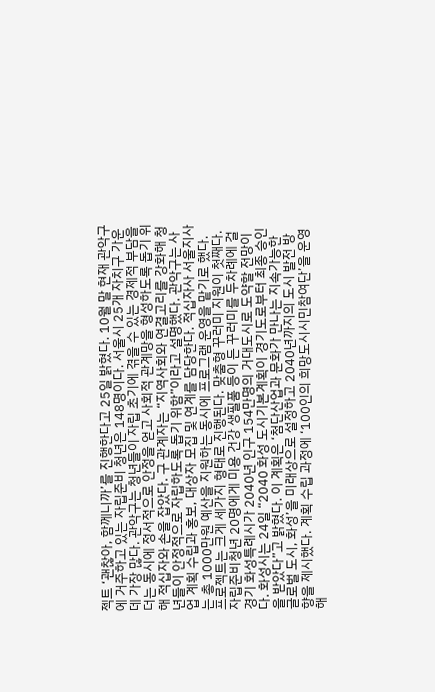젝트 ‘괜찮아, 함께니까’를 진행한다고 25일 밝혔다. 10월 말 현재 관악구에 거주하고 있는 자립준비 청년은 148명이다. 서울시 25개 자치구 가운데 가장 많다. 관악구는 청년들이 자립 초기에 겪을 수 있는 경제적 부담을 더는 동시에 정서적으로 안정을 얻고 사회적 관계망을 형성하도록 돕기 위해 적십자와 손을 잡았다. 구 관계자는 “지역사회와 연결고리를 강화해 청년들이 안정적으로 자립하도록 돕기 위함”이라고 설명했다. 관악구는 사업 계획 수립과 홍보, 대상자 모집 및 연계를 담당한다. 적십자사 서울지사는 총 1000만원 예산을 지원하는 동시에 프로그램 운영을 맡기로 했다. 프로젝트는 크게 세가지 형태로 진행된다. 맞춤형 꾸러미 지원이 첫째다. 자립준비청년 20명에게 미용 건강 생필품 등이 든 꾸러미를 두차례에 걸
경기 화성특례시가 2040년 인구 154만명의 거대도시로 도약할 전망이다. 화성시는 24일 “2040 화성 도시기본계획이 경기도로부터 최종 승인을 받았다”고 밝혔다. 이 계획은 ‘첨단산업과 문화가 만나는 지속가능한 글로벌 도시, 화성’을 미래상으로 설정하고 2040년까지의 도시 발전 방향을 제시했다. 계획 수립 과정에 ‘100인의 희망도시시민참여단’을 운영해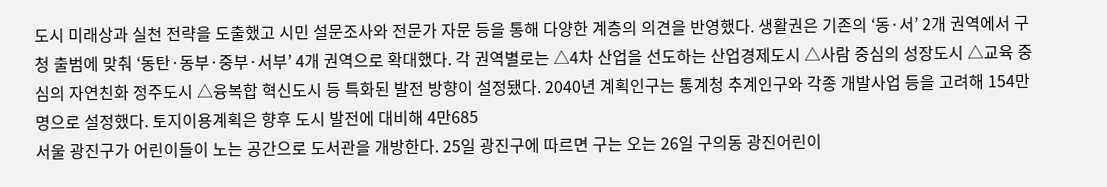도시 미래상과 실천 전략을 도출했고 시민 설문조사와 전문가 자문 등을 통해 다양한 계층의 의견을 반영했다. 생활권은 기존의 ‘동·서’ 2개 권역에서 구청 출범에 맞춰 ‘동탄·동부·중부·서부’ 4개 권역으로 확대했다. 각 권역별로는 △4차 산업을 선도하는 산업경제도시 △사람 중심의 성장도시 △교육 중심의 자연친화 정주도시 △융복합 혁신도시 등 특화된 발전 방향이 설정됐다. 2040년 계획인구는 통계청 추계인구와 각종 개발사업 등을 고려해 154만명으로 설정했다. 토지이용계획은 향후 도시 발전에 대비해 4만685
서울 광진구가 어린이들이 노는 공간으로 도서관을 개방한다. 25일 광진구에 따르면 구는 오는 26일 구의동 광진어린이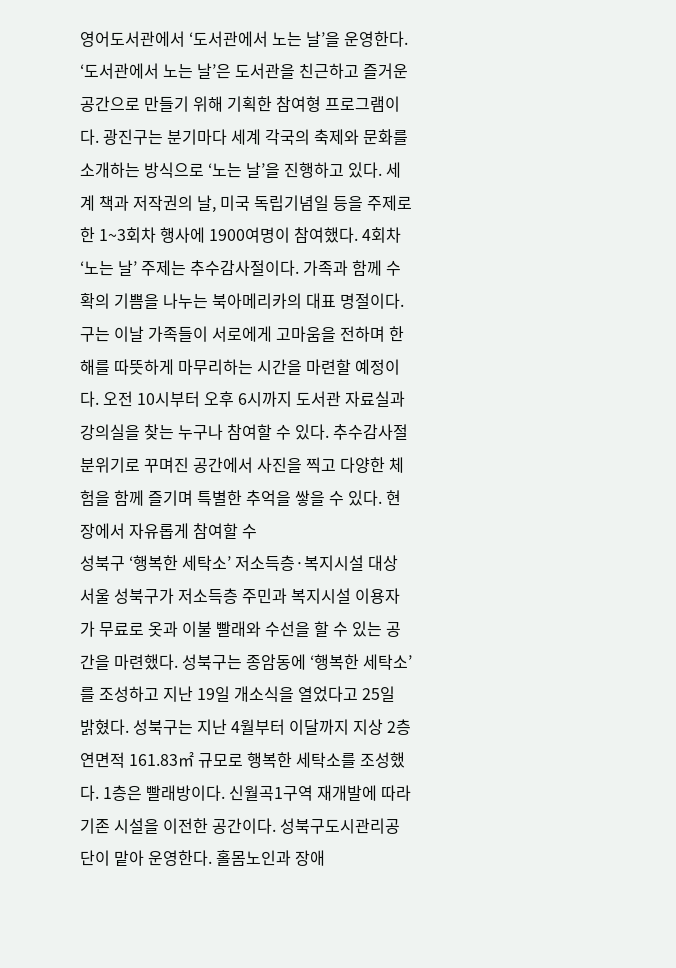영어도서관에서 ‘도서관에서 노는 날’을 운영한다. ‘도서관에서 노는 날’은 도서관을 친근하고 즐거운 공간으로 만들기 위해 기획한 참여형 프로그램이다. 광진구는 분기마다 세계 각국의 축제와 문화를 소개하는 방식으로 ‘노는 날’을 진행하고 있다. 세계 책과 저작권의 날, 미국 독립기념일 등을 주제로 한 1~3회차 행사에 1900여명이 참여했다. 4회차 ‘노는 날’ 주제는 추수감사절이다. 가족과 함께 수확의 기쁨을 나누는 북아메리카의 대표 명절이다. 구는 이날 가족들이 서로에게 고마움을 전하며 한해를 따뜻하게 마무리하는 시간을 마련할 예정이다. 오전 10시부터 오후 6시까지 도서관 자료실과 강의실을 찾는 누구나 참여할 수 있다. 추수감사절 분위기로 꾸며진 공간에서 사진을 찍고 다양한 체험을 함께 즐기며 특별한 추억을 쌓을 수 있다. 현장에서 자유롭게 참여할 수
성북구 ‘행복한 세탁소’ 저소득층·복지시설 대상 서울 성북구가 저소득층 주민과 복지시설 이용자가 무료로 옷과 이불 빨래와 수선을 할 수 있는 공간을 마련했다. 성북구는 종암동에 ‘행복한 세탁소’를 조성하고 지난 19일 개소식을 열었다고 25일 밝혔다. 성북구는 지난 4월부터 이달까지 지상 2층 연면적 161.83㎡ 규모로 행복한 세탁소를 조성했다. 1층은 빨래방이다. 신월곡1구역 재개발에 따라 기존 시설을 이전한 공간이다. 성북구도시관리공단이 맡아 운영한다. 홀몸노인과 장애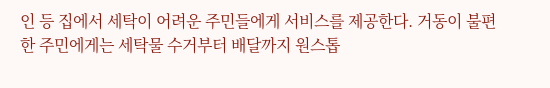인 등 집에서 세탁이 어려운 주민들에게 서비스를 제공한다. 거동이 불편한 주민에게는 세탁물 수거부터 배달까지 원스톱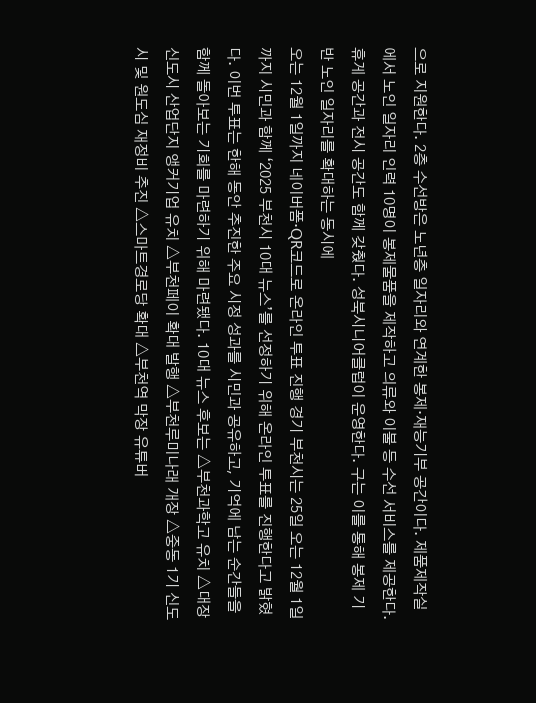으로 지원한다. 2층 수선방은 노년층 일자리와 연계한 봉제·재능기부 공간이다. 제품제작실에서 노인 일자리 인력 10명이 봉제물품을 제작하고 의류와 이불 등 수선 서비스를 제공한다. 휴게 공간과 전시 공간도 함께 갖췄다. 성북시니어클럽이 운영한다. 구는 이를 통해 봉제 기반 노인 일자리를 확대하는 동시에
오는 12월 1일까지 네이버폼·QR코드로 온라인 투표 진행 경기 부천시는 25일 오는 12월 1일까지 시민과 함께 ‘2025 부천시 10대 뉴스’를 선정하기 위해 온라인 투표를 진행한다고 밝혔다. 이번 투표는 한해 동안 추진한 주요 시정 성과를 시민과 공유하고, 기억에 남는 순간들을 함께 돌아보는 기회를 마련하기 위해 마련됐다. 10대 뉴스 후보는 △부천과학고 유치 △대장신도시 산업단지 앵커기업 유치 △부천페이 확대 발행 △부천루미나래 개장 △중동 1기 신도시 및 원도심 재정비 추진 △스마트경로당 확대 △부천역 막장 유튜버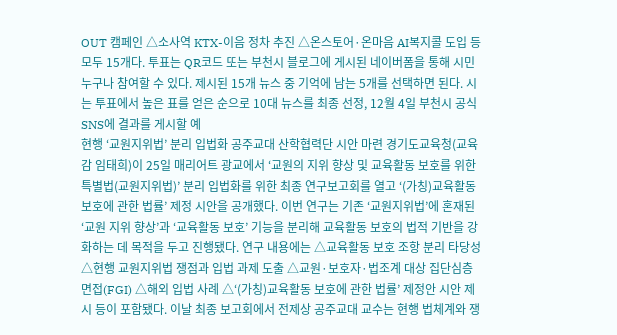OUT 캠페인 △소사역 KTX-이음 정차 추진 △온스토어·온마음 AI복지콜 도입 등 모두 15개다. 투표는 QR코드 또는 부천시 블로그에 게시된 네이버폼을 통해 시민 누구나 참여할 수 있다. 제시된 15개 뉴스 중 기억에 남는 5개를 선택하면 된다. 시는 투표에서 높은 표를 얻은 순으로 10대 뉴스를 최종 선정, 12월 4일 부천시 공식 SNS에 결과를 게시할 예
현행 ‘교원지위법’ 분리 입법화 공주교대 산학협력단 시안 마련 경기도교육청(교육감 임태희)이 25일 매리어트 광교에서 ‘교원의 지위 향상 및 교육활동 보호를 위한 특별법(교원지위법)’ 분리 입법화를 위한 최종 연구보고회를 열고 ‘(가칭)교육활동 보호에 관한 법률’ 제정 시안을 공개했다. 이번 연구는 기존 ‘교원지위법’에 혼재된 ‘교원 지위 향상’과 ‘교육활동 보호’ 기능을 분리해 교육활동 보호의 법적 기반을 강화하는 데 목적을 두고 진행됐다. 연구 내용에는 △교육활동 보호 조항 분리 타당성 △현행 교원지위법 쟁점과 입법 과제 도출 △교원·보호자·법조계 대상 집단심층면접(FGI) △해외 입법 사례 △‘(가칭)교육활동 보호에 관한 법률’ 제정안 시안 제시 등이 포함됐다. 이날 최종 보고회에서 전제상 공주교대 교수는 현행 법체계와 쟁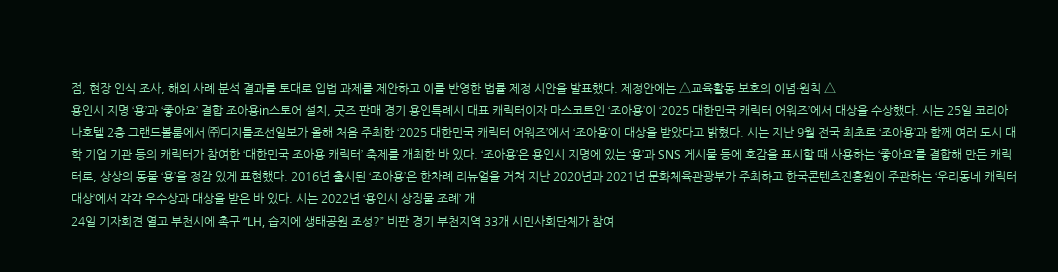점, 현장 인식 조사, 해외 사례 분석 결과를 토대로 입법 과제를 제안하고 이를 반영한 법률 제정 시안을 발표했다. 제정안에는 △교육활동 보호의 이념·원칙 △
용인시 지명 ‘용’과 ‘좋아요’ 결합 조아용in스토어 설치, 굿즈 판매 경기 용인특례시 대표 캐릭터이자 마스코트인 ‘조아용’이 ‘2025 대한민국 캐릭터 어워즈’에서 대상을 수상했다. 시는 25일 코리아나호텔 2층 그랜드볼룸에서 ㈜디지틀조선일보가 올해 처음 주최한 ‘2025 대한민국 캐릭터 어워즈’에서 ‘조아용’이 대상을 받았다고 밝혔다. 시는 지난 9월 전국 최초로 ‘조아용’과 함께 여러 도시 대학 기업 기관 등의 캐릭터가 참여한 ‘대한민국 조아용 캐릭터’ 축제를 개최한 바 있다. ‘조아용’은 용인시 지명에 있는 ‘용’과 SNS 게시물 등에 호감을 표시할 때 사용하는 ‘좋아요’를 결합해 만든 캐릭터로, 상상의 동물 ‘용’을 정감 있게 표현했다. 2016년 출시된 ‘조아용’은 한차례 리뉴얼을 거쳐 지난 2020년과 2021년 문화체육관광부가 주최하고 한국콘텐츠진흥원이 주관하는 ‘우리동네 캐릭터 대상’에서 각각 우수상과 대상을 받은 바 있다. 시는 2022년 ‘용인시 상징물 조례’ 개
24일 기자회견 열고 부천시에 촉구 “LH, 습지에 생태공원 조성?” 비판 경기 부천지역 33개 시민사회단체가 참여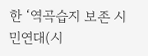한 ‘역곡습지 보존 시민연대(시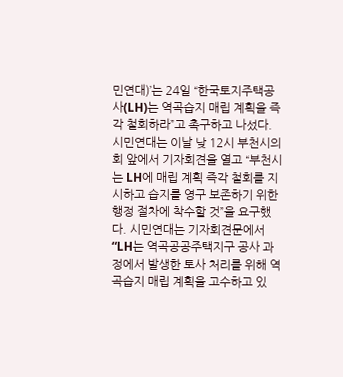민연대)’는 24일 “한국토지주택공사(LH)는 역곡습지 매립 계획을 즉각 철회하라”고 촉구하고 나섰다. 시민연대는 이날 낮 12시 부천시의회 앞에서 기자회견을 열고 “부천시는 LH에 매립 계획 즉각 철회를 지시하고 습지를 영구 보존하기 위한 행정 절차에 착수할 것”을 요구했다. 시민연대는 기자회견문에서 “LH는 역곡공공주택지구 공사 과정에서 발생한 토사 처리를 위해 역곡습지 매립 계획을 고수하고 있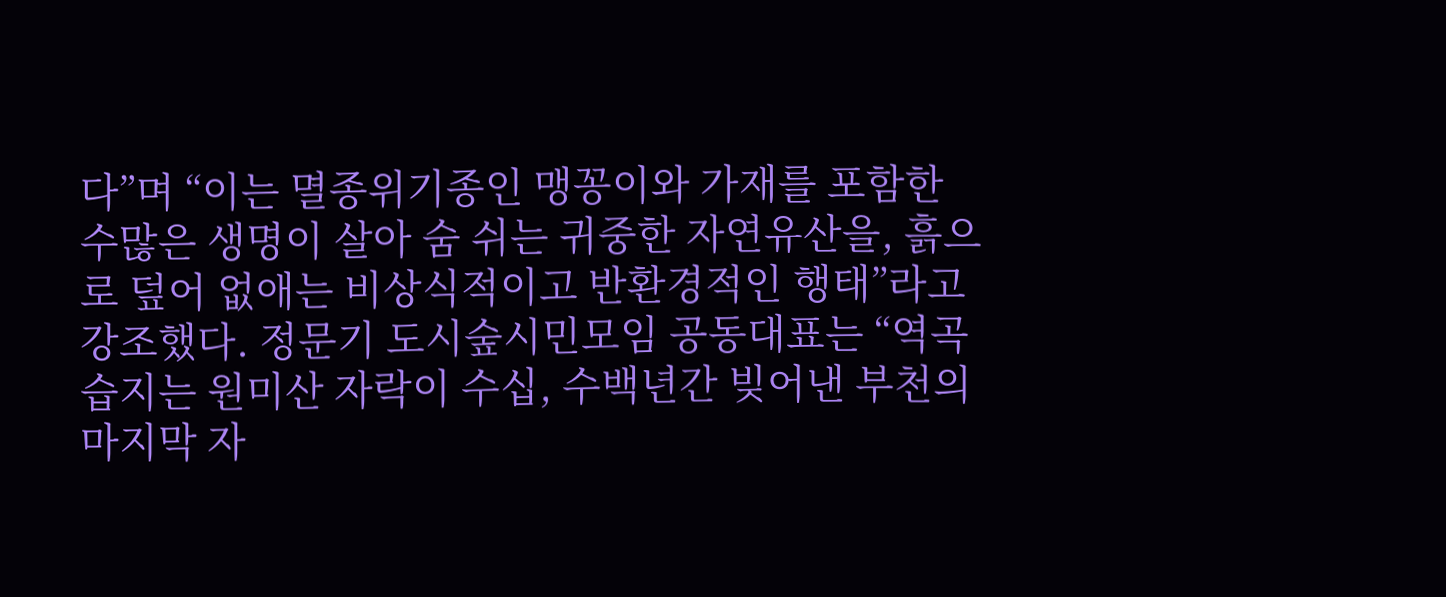다”며 “이는 멸종위기종인 맹꽁이와 가재를 포함한 수많은 생명이 살아 숨 쉬는 귀중한 자연유산을, 흙으로 덮어 없애는 비상식적이고 반환경적인 행태”라고 강조했다. 정문기 도시숲시민모임 공동대표는 “역곡습지는 원미산 자락이 수십, 수백년간 빚어낸 부천의 마지막 자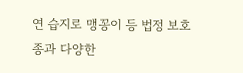연 습지로 맹꽁이 등 법정 보호종과 다양한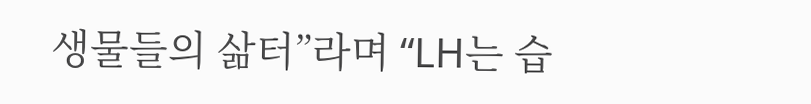생물들의 삶터”라며 “LH는 습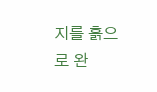지를 흙으로 완